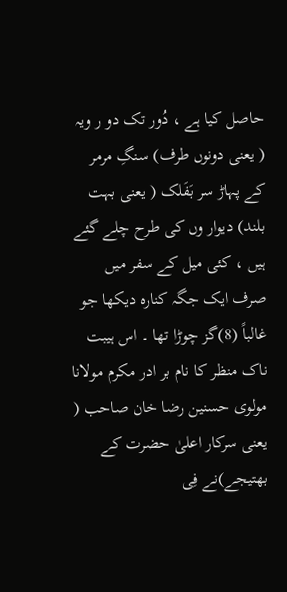حاصل کیا ہے ، دُور تک دو ر ویہ ( یعنی دونوں طرف) سنگِ مرمر کے پہاڑ سر بَفَلک ( یعنی بہت بلند) دیوار وں کی طرح چلے گئے ہیں ، کئی میل کے سفر میں صرف ایک جگہ کنارہ دیکھا جو غالباً (8)گز چوڑا تھا ۔ اس ہیبت ناک منظر کا نام بر ادر مکرم مولانا مولوی حسنین رضا خان صاحب ( یعنی سرکار اعلیٰ حضرت کے بھتیجے)نے فِی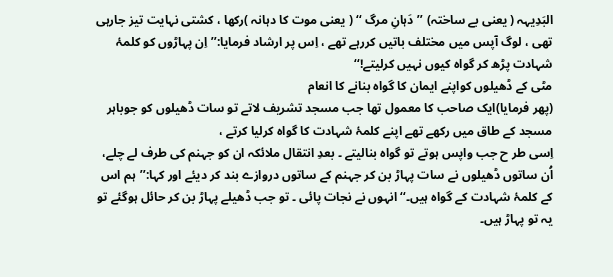البَدِیہہ ( یعنی بے ساختہ) ’’دَہانِ مرگ ‘‘ ( یعنی موت کا دہانہ )رکھا ، کشتی نہایت تیز جارہی تھی ، لوگ آپس میں مختلف باتیں کررہے تھے ، اِس پر ارشاد فرمایا:’’ اِن پہاڑوں کو کلمۂ شہادت پڑھ کر گواہ کیوں نہیں کرلیتے!‘‘
مٹی کے ڈھیلوں کواپنے ایمان کا گواہ بنانے کا انعام
(پھر فرمایا)ایک صاحب کا معمول تھا جب مسجد تشریف لاتے تو سات ڈھیلوں کو جوباہر مسجد کے طاق میں رکھے تھے اپنے کلمۂ شہادت کا گواہ کرلیا کرتے ،
اِسی طر ح جب واپس ہوتے تو گواہ بنالیتے ۔ بعدِ انتقال ملائکہ ان کو جہنم کی طرف لے چلے، اُن ساتوں ڈھیلوں نے سات پہاڑ بن کر جہنم کے ساتوں دروازے بند کر دیئے اور کہا:’’ہم اس کے کلمۂ شہادت کے گواہ ہیں۔‘‘ انہوں نے نجات پائی ۔ تو جب ڈھیلے پہاڑ بن کر حائل ہوگئے تو یہ تو پہاڑ ہیں۔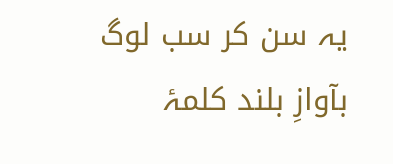یہ سن کر سب لوگ بآوازِ بلند کلمۂ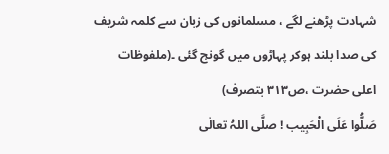شہادت پڑھنے لگے ، مسلمانوں کی زبان سے کلمہ شریف کی صدا بلند ہوکر پہاڑوں میں گونج گئی ۔(ملفوظات اعلی حضرت ،ص۳۱۳ بتصرف)
صَلُّوا عَلَی الْحَبِیب ! صلَّی اللہُ تعالٰی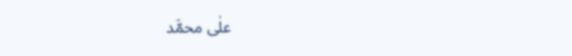علٰی محمَّد